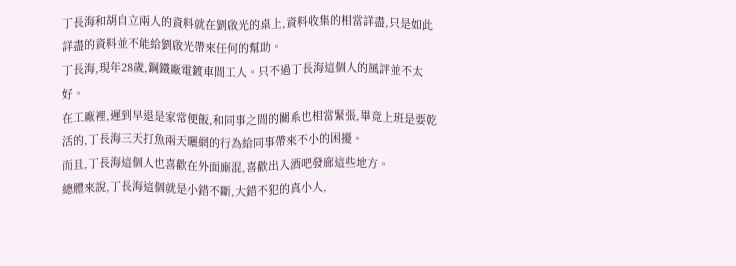丁長海和胡自立兩人的資料就在劉啟光的桌上,資料收集的相當詳盡,只是如此詳盡的資料並不能給劉啟光帶來任何的幫助。
丁長海,現年28歲,鋼鐵廠電鍍車間工人。只不過丁長海這個人的風評並不太好。
在工廠裡,遲到早退是家常便飯,和同事之間的關系也相當緊張,畢竟上班是要乾活的,丁長海三天打魚兩天曬網的行為給同事帶來不小的困擾。
而且,丁長海這個人也喜歡在外面廝混,喜歡出入酒吧發廊這些地方。
總體來說,丁長海這個就是小錯不斷,大錯不犯的真小人,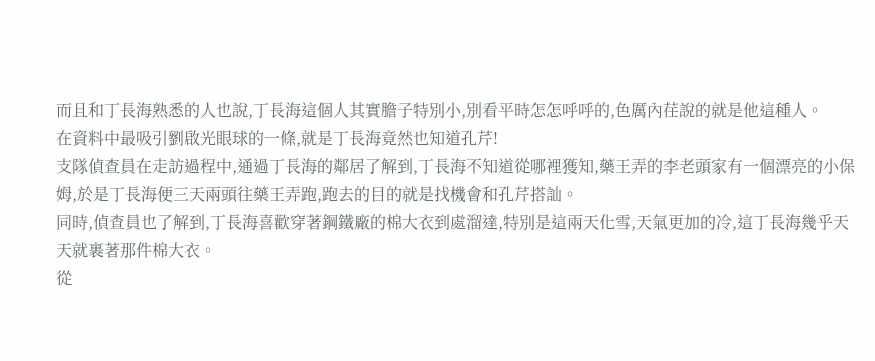而且和丁長海熟悉的人也說,丁長海這個人其實膽子特別小,別看平時怎怎呼呼的,色厲內荏說的就是他這種人。
在資料中最吸引劉啟光眼球的一條,就是丁長海竟然也知道孔芹!
支隊偵查員在走訪過程中,通過丁長海的鄰居了解到,丁長海不知道從哪裡獲知,藥王弄的李老頭家有一個漂亮的小保姆,於是丁長海便三天兩頭往藥王弄跑,跑去的目的就是找機會和孔芹搭訕。
同時,偵查員也了解到,丁長海喜歡穿著鋼鐵廠的棉大衣到處溜達,特別是這兩天化雪,天氣更加的冷,這丁長海幾乎天天就裹著那件棉大衣。
從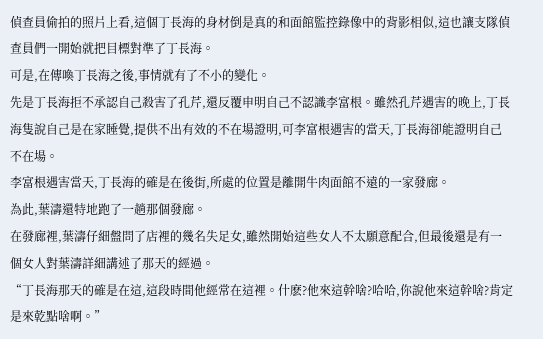偵查員偷拍的照片上看,這個丁長海的身材倒是真的和面館監控錄像中的背影相似,這也讓支隊偵查員們一開始就把目標對準了丁長海。
可是,在傳喚丁長海之後,事情就有了不小的變化。
先是丁長海拒不承認自己殺害了孔芹,還反覆申明自己不認識李富根。雖然孔芹遇害的晚上,丁長海隻說自己是在家睡覺,提供不出有效的不在場證明,可李富根遇害的當天,丁長海卻能證明自己不在場。
李富根遇害當天,丁長海的確是在後街,所處的位置是離開牛肉面館不遠的一家發廊。
為此,葉濤還特地跑了一趟那個發廊。
在發廊裡,葉濤仔細盤問了店裡的幾名失足女,雖然開始這些女人不太願意配合,但最後還是有一個女人對葉濤詳細講述了那天的經過。
“丁長海那天的確是在這,這段時間他經常在這裡。什麽?他來這幹啥?哈哈,你說他來這幹啥?肯定是來乾點啥啊。”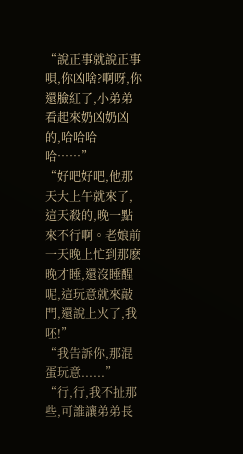“說正事就說正事唄,你凶啥?啊呀,你還臉紅了,小弟弟看起來奶凶奶凶的,哈哈哈哈……”
“好吧好吧,他那天大上午就來了,這天殺的,晚一點來不行啊。老娘前一天晚上忙到那麽晚才睡,還沒睡醒呢,這玩意就來敲門,還說上火了,我呸!”
“我告訴你,那混蛋玩意......”
“行,行,我不扯那些,可誰讓弟弟長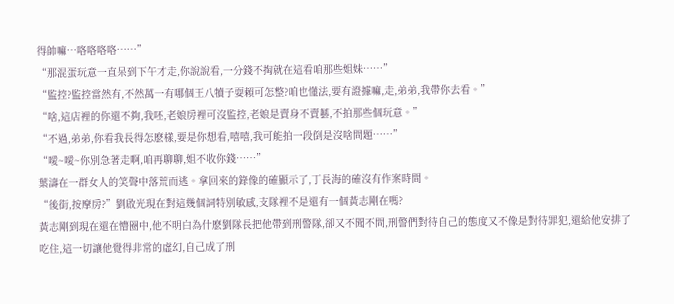得帥嘛…咯咯咯咯……”
“那混蛋玩意一直呆到下午才走,你說說看,一分錢不掏就在這看咱那些姐妹……”
“監控?監控當然有,不然萬一有哪個王八犢子耍賴可怎整?咱也懂法,要有證據嘛,走,弟弟,我帶你去看。”
“啥,這店裡的你還不夠,我呸,老娘房裡可沒監控,老娘是賣身不賣藝,不拍那些個玩意。”
“不過,弟弟,你看我長得怎麽樣,要是你想看,嘻嘻,我可能拍一段倒是沒啥問題……”
“噯~噯~你別急著走啊,咱再聊聊,姐不收你錢……”
葉濤在一群女人的笑聲中落荒而逃。拿回來的錄像的確顯示了,丁長海的確沒有作案時間。
“後街,按摩房?”劉啟光現在對這幾個詞特別敏感,支隊裡不是還有一個黃志剛在嗎?
黃志剛到現在還在懵圈中,他不明白為什麽劉隊長把他帶到刑警隊,卻又不聞不問,刑警們對待自己的態度又不像是對待罪犯,還給他安排了吃住,這一切讓他覺得非常的虛幻,自己成了刑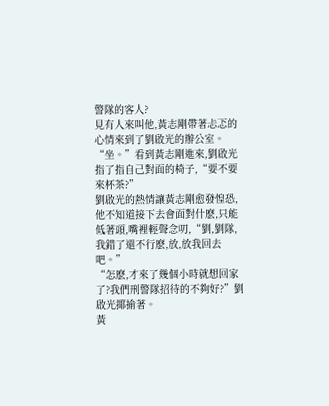警隊的客人?
見有人來叫他,黃志剛帶著忐忑的心情來到了劉啟光的辦公室。
“坐。”看到黃志剛進來,劉啟光指了指自己對面的椅子,“要不要來杯茶?”
劉啟光的熱情讓黃志剛愈發惶恐,他不知道接下去會面對什麽,只能低著頭,嘴裡輕聲念叨,“劉,劉隊,我錯了還不行麽,放,放我回去吧。”
“怎麽,才來了幾個小時就想回家了?我們刑警隊招待的不夠好?”劉啟光揶揄著。
黃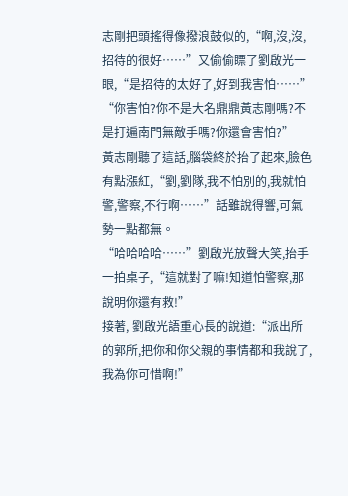志剛把頭搖得像撥浪鼓似的,“啊,沒,沒,招待的很好……”又偷偷瞟了劉啟光一眼,“是招待的太好了,好到我害怕……”
“你害怕?你不是大名鼎鼎黃志剛嗎?不是打遍南門無敵手嗎?你還會害怕?”
黃志剛聽了這話,腦袋終於抬了起來,臉色有點漲紅,“劉,劉隊,我不怕別的,我就怕警,警察,不行啊……”話雖說得響,可氣勢一點都無。
“哈哈哈哈……”劉啟光放聲大笑,抬手一拍桌子,“這就對了嘛!知道怕警察,那說明你還有救!”
接著, 劉啟光語重心長的說道:“派出所的郭所,把你和你父親的事情都和我說了,我為你可惜啊!”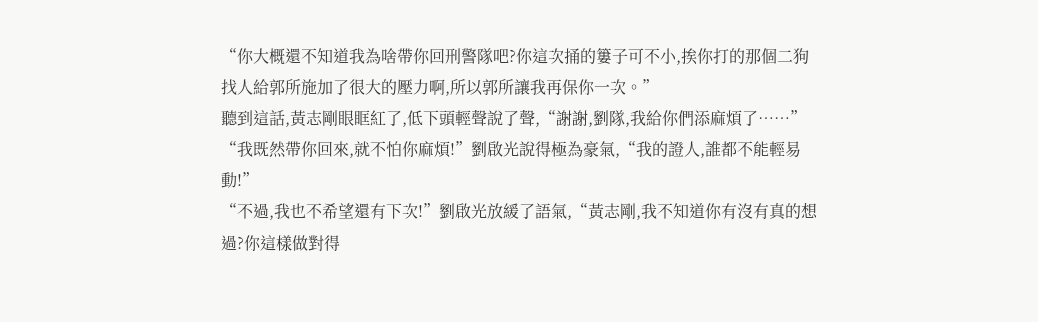“你大概還不知道我為啥帶你回刑警隊吧?你這次捅的簍子可不小,挨你打的那個二狗找人給郭所施加了很大的壓力啊,所以郭所讓我再保你一次。”
聽到這話,黃志剛眼眶紅了,低下頭輕聲說了聲,“謝謝,劉隊,我給你們添麻煩了……”
“我既然帶你回來,就不怕你麻煩!”劉啟光說得極為豪氣,“我的證人,誰都不能輕易動!”
“不過,我也不希望還有下次!”劉啟光放緩了語氣,“黃志剛,我不知道你有沒有真的想過?你這樣做對得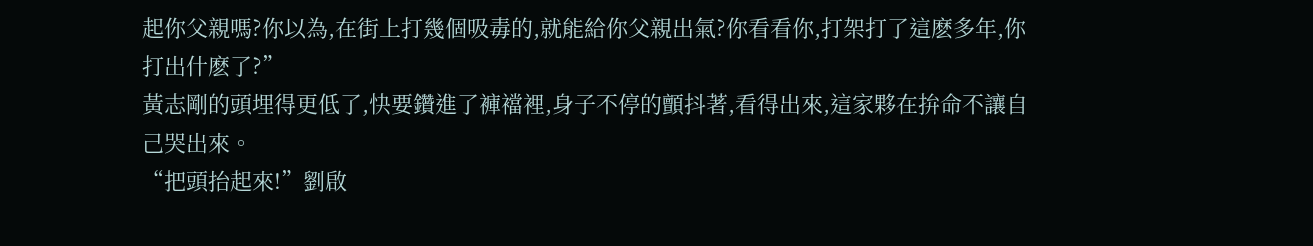起你父親嗎?你以為,在街上打幾個吸毒的,就能給你父親出氣?你看看你,打架打了這麽多年,你打出什麽了?”
黃志剛的頭埋得更低了,快要鑽進了褲襠裡,身子不停的顫抖著,看得出來,這家夥在拚命不讓自己哭出來。
“把頭抬起來!”劉啟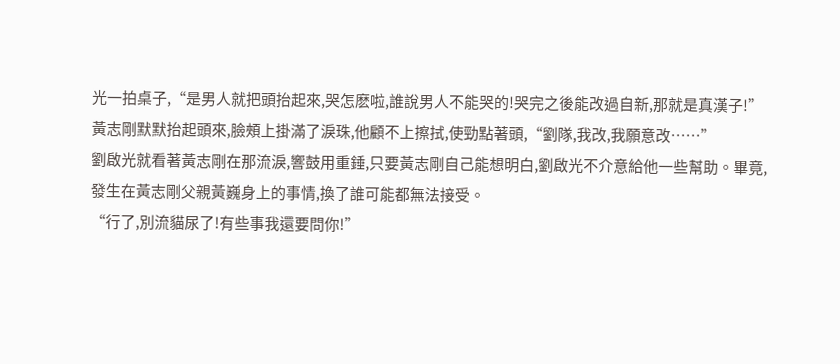光一拍桌子,“是男人就把頭抬起來,哭怎麽啦,誰說男人不能哭的!哭完之後能改過自新,那就是真漢子!”
黃志剛默默抬起頭來,臉頰上掛滿了淚珠,他顧不上擦拭,使勁點著頭,“劉隊,我改,我願意改……”
劉啟光就看著黃志剛在那流淚,響鼓用重錘,只要黃志剛自己能想明白,劉啟光不介意給他一些幫助。畢竟,發生在黃志剛父親黃巍身上的事情,換了誰可能都無法接受。
“行了,別流貓尿了!有些事我還要問你!”